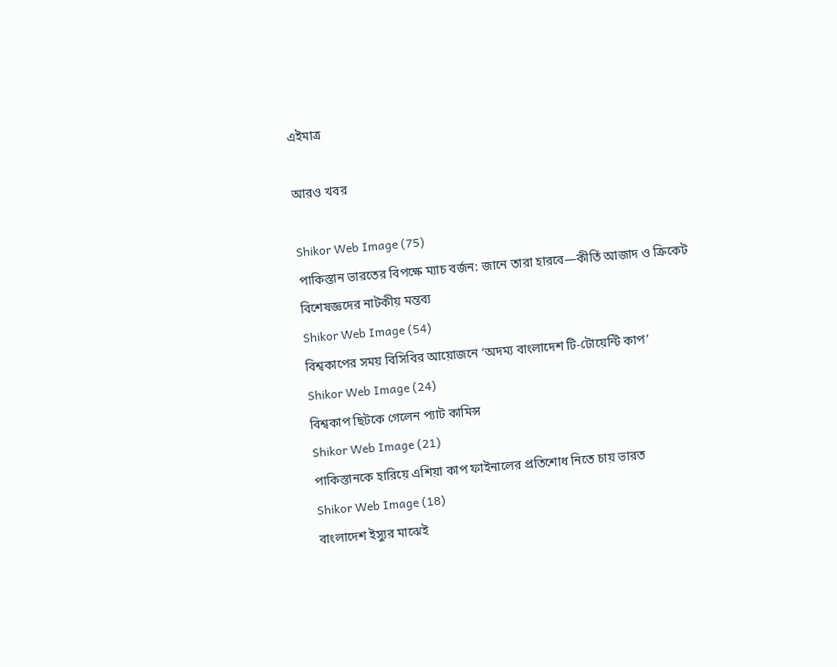এইমাত্র

আরও খবর

Shikor Web Image (75)
পাকিস্তান ভারতের বিপক্ষে ম্যাচ বর্জন: জানে তারা হারবে—কীর্তি আজাদ ও ক্রিকেট বিশেষজ্ঞদের নাটকীয় মন্তব্য
Shikor Web Image (54)
বিশ্বকাপের সময় বিসিবির আয়োজনে ‘অদম্য বাংলাদেশ টি-টোয়েন্টি কাপ’
Shikor Web Image (24)
বিশ্বকাপ ছিটকে গেলেন প্যাট কামিন্স
Shikor Web Image (21)
পাকিস্তানকে হারিয়ে এশিয়া কাপ ফাইনালের প্রতিশোধ নিতে চায় ভারত
Shikor Web Image (18)
বাংলাদেশ ইস্যুর মাঝেই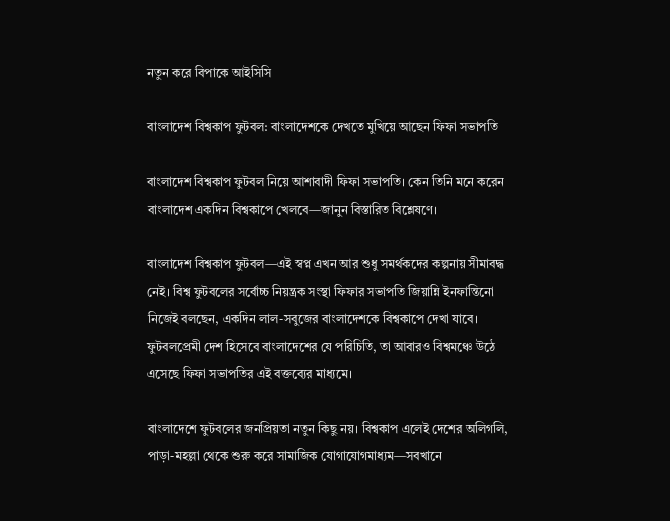নতুন করে বিপাকে আইসিসি

বাংলাদেশ বিশ্বকাপ ফুটবল: বাংলাদেশকে দেখতে মুখিয়ে আছেন ফিফা সভাপতি

বাংলাদেশ বিশ্বকাপ ফুটবল নিয়ে আশাবাদী ফিফা সভাপতি। কেন তিনি মনে করেন বাংলাদেশ একদিন বিশ্বকাপে খেলবে—জানুন বিস্তারিত বিশ্লেষণে।

বাংলাদেশ বিশ্বকাপ ফুটবল—এই স্বপ্ন এখন আর শুধু সমর্থকদের কল্পনায় সীমাবদ্ধ নেই। বিশ্ব ফুটবলের সর্বোচ্চ নিয়ন্ত্রক সংস্থা ফিফার সভাপতি জিয়ান্নি ইনফান্তিনো নিজেই বলছেন, একদিন লাল-সবুজের বাংলাদেশকে বিশ্বকাপে দেখা যাবে। ফুটবলপ্রেমী দেশ হিসেবে বাংলাদেশের যে পরিচিতি, তা আবারও বিশ্বমঞ্চে উঠে এসেছে ফিফা সভাপতির এই বক্তব্যের মাধ্যমে।

বাংলাদেশে ফুটবলের জনপ্রিয়তা নতুন কিছু নয়। বিশ্বকাপ এলেই দেশের অলিগলি, পাড়া-মহল্লা থেকে শুরু করে সামাজিক যোগাযোগমাধ্যম—সবখানে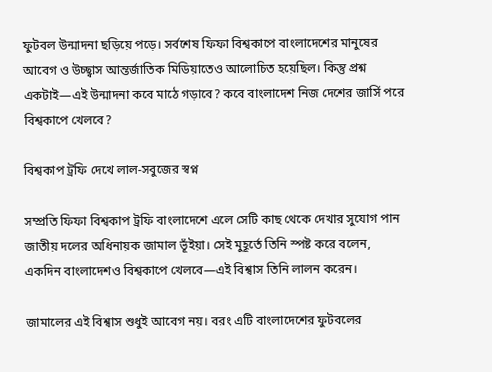ফুটবল উন্মাদনা ছড়িয়ে পড়ে। সর্বশেষ ফিফা বিশ্বকাপে বাংলাদেশের মানুষের আবেগ ও উচ্ছ্বাস আন্তর্জাতিক মিডিয়াতেও আলোচিত হয়েছিল। কিন্তু প্রশ্ন একটাই—এই উন্মাদনা কবে মাঠে গড়াবে? কবে বাংলাদেশ নিজ দেশের জার্সি পরে বিশ্বকাপে খেলবে?

বিশ্বকাপ ট্রফি দেখে লাল-সবুজের স্বপ্ন

সম্প্রতি ফিফা বিশ্বকাপ ট্রফি বাংলাদেশে এলে সেটি কাছ থেকে দেখার সুযোগ পান জাতীয় দলের অধিনায়ক জামাল ভূঁইয়া। সেই মুহূর্তে তিনি স্পষ্ট করে বলেন, একদিন বাংলাদেশও বিশ্বকাপে খেলবে—এই বিশ্বাস তিনি লালন করেন।

জামালের এই বিশ্বাস শুধুই আবেগ নয়। বরং এটি বাংলাদেশের ফুটবলের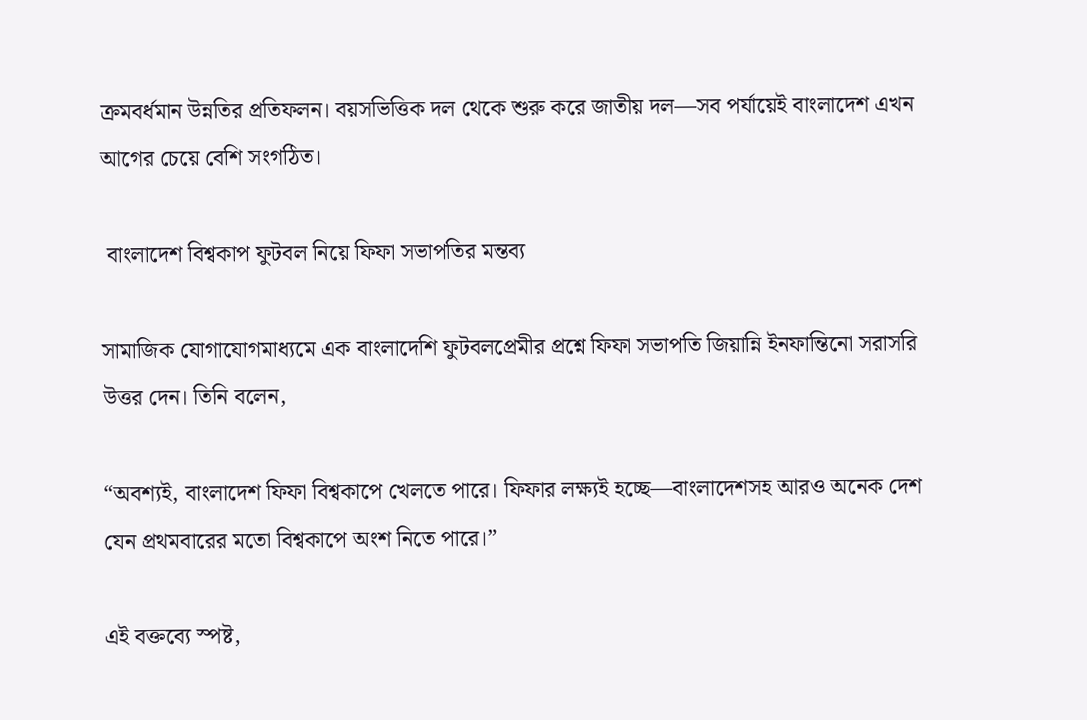ক্রমবর্ধমান উন্নতির প্রতিফলন। বয়সভিত্তিক দল থেকে শুরু করে জাতীয় দল—সব পর্যায়েই বাংলাদেশ এখন আগের চেয়ে বেশি সংগঠিত।

 বাংলাদেশ বিশ্বকাপ ফুটবল নিয়ে ফিফা সভাপতির মন্তব্য

সামাজিক যোগাযোগমাধ্যমে এক বাংলাদেশি ফুটবলপ্রেমীর প্রশ্নে ফিফা সভাপতি জিয়ান্নি ইনফান্তিনো সরাসরি উত্তর দেন। তিনি বলেন,

“অবশ্যই, বাংলাদেশ ফিফা বিশ্বকাপে খেলতে পারে। ফিফার লক্ষ্যই হচ্ছে—বাংলাদেশসহ আরও অনেক দেশ যেন প্রথমবারের মতো বিশ্বকাপে অংশ নিতে পারে।”

এই বক্তব্যে স্পষ্ট,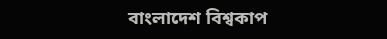বাংলাদেশ বিশ্বকাপ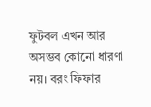ফুটবল এখন আর অসম্ভব কোনো ধারণা নয়। বরং ফিফার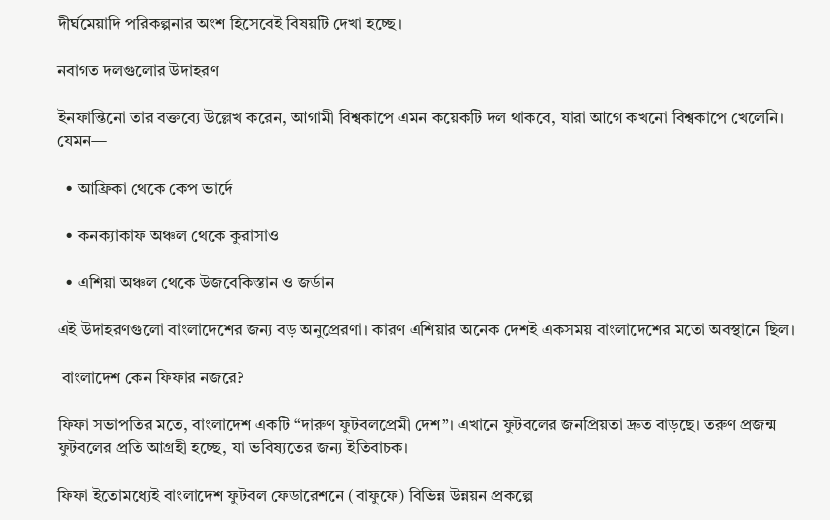দীর্ঘমেয়াদি পরিকল্পনার অংশ হিসেবেই বিষয়টি দেখা হচ্ছে।

নবাগত দলগুলোর উদাহরণ

ইনফান্তিনো তার বক্তব্যে উল্লেখ করেন, আগামী বিশ্বকাপে এমন কয়েকটি দল থাকবে, যারা আগে কখনো বিশ্বকাপে খেলেনি।
যেমন—

  • আফ্রিকা থেকে কেপ ভার্দে

  • কনক্যাকাফ অঞ্চল থেকে কুরাসাও

  • এশিয়া অঞ্চল থেকে উজবেকিস্তান ও জর্ডান

এই উদাহরণগুলো বাংলাদেশের জন্য বড় অনুপ্রেরণা। কারণ এশিয়ার অনেক দেশই একসময় বাংলাদেশের মতো অবস্থানে ছিল।

 বাংলাদেশ কেন ফিফার নজরে?

ফিফা সভাপতির মতে, বাংলাদেশ একটি “দারুণ ফুটবলপ্রেমী দেশ”। এখানে ফুটবলের জনপ্রিয়তা দ্রুত বাড়ছে। তরুণ প্রজন্ম ফুটবলের প্রতি আগ্রহী হচ্ছে, যা ভবিষ্যতের জন্য ইতিবাচক।

ফিফা ইতোমধ্যেই বাংলাদেশ ফুটবল ফেডারেশনে (বাফুফে) বিভিন্ন উন্নয়ন প্রকল্পে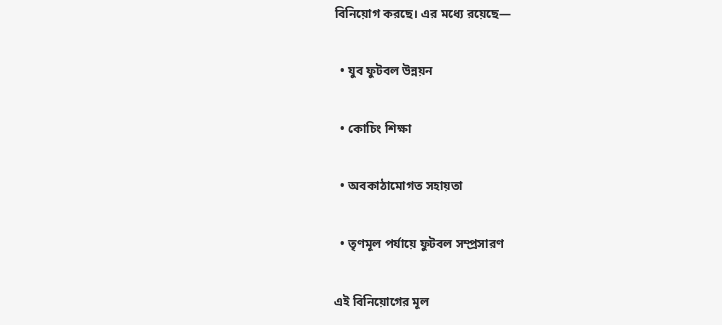বিনিয়োগ করছে। এর মধ্যে রয়েছে—

  • যুব ফুটবল উন্নয়ন

  • কোচিং শিক্ষা

  • অবকাঠামোগত সহায়তা

  • তৃণমূল পর্যায়ে ফুটবল সম্প্রসারণ

এই বিনিয়োগের মূল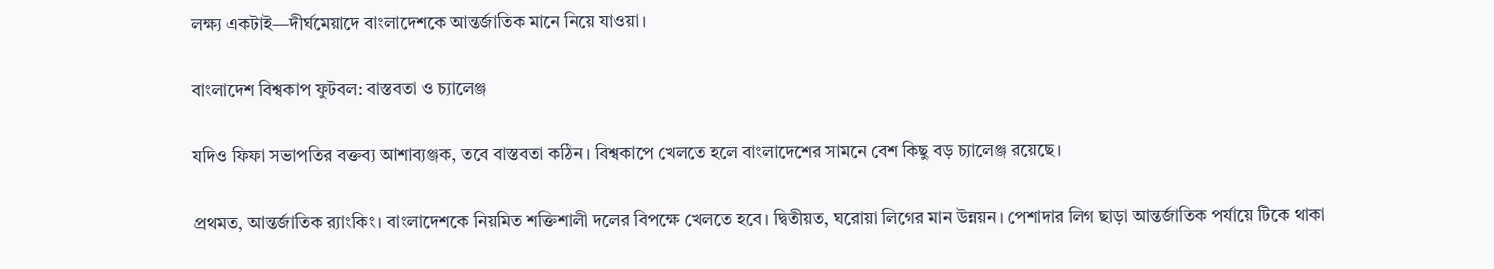লক্ষ্য একটাই—দীর্ঘমেয়াদে বাংলাদেশকে আন্তর্জাতিক মানে নিয়ে যাওয়া।

বাংলাদেশ বিশ্বকাপ ফুটবল: বাস্তবতা ও চ্যালেঞ্জ

যদিও ফিফা সভাপতির বক্তব্য আশাব্যঞ্জক, তবে বাস্তবতা কঠিন। বিশ্বকাপে খেলতে হলে বাংলাদেশের সামনে বেশ কিছু বড় চ্যালেঞ্জ রয়েছে।

প্রথমত, আন্তর্জাতিক র‍্যাংকিং। বাংলাদেশকে নিয়মিত শক্তিশালী দলের বিপক্ষে খেলতে হবে। দ্বিতীয়ত, ঘরোয়া লিগের মান উন্নয়ন। পেশাদার লিগ ছাড়া আন্তর্জাতিক পর্যায়ে টিকে থাকা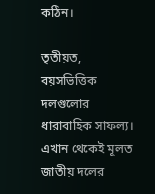কঠিন।

তৃতীয়ত, বয়সভিত্তিক দলগুলোর ধারাবাহিক সাফল্য। এখান থেকেই মূলত জাতীয় দলের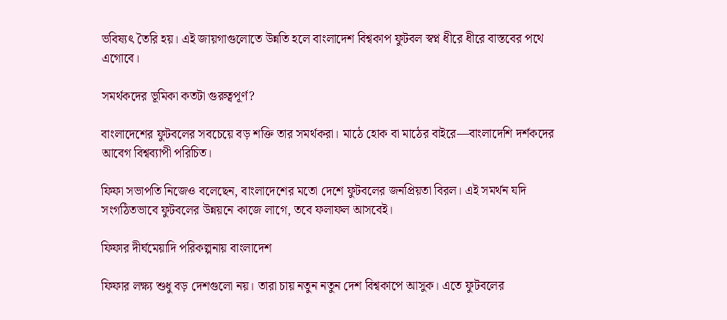ভবিষ্যৎ তৈরি হয়। এই জায়গাগুলোতে উন্নতি হলে বাংলাদেশ বিশ্বকাপ ফুটবল স্বপ্ন ধীরে ধীরে বাস্তবের পথে এগোবে।

সমর্থকদের ভূমিকা কতটা গুরুত্বপূর্ণ?

বাংলাদেশের ফুটবলের সবচেয়ে বড় শক্তি তার সমর্থকরা। মাঠে হোক বা মাঠের বাইরে—বাংলাদেশি দর্শকদের আবেগ বিশ্বব্যাপী পরিচিত।

ফিফা সভাপতি নিজেও বলেছেন, বাংলাদেশের মতো দেশে ফুটবলের জনপ্রিয়তা বিরল। এই সমর্থন যদি সংগঠিতভাবে ফুটবলের উন্নয়নে কাজে লাগে, তবে ফলাফল আসবেই।

ফিফার দীর্ঘমেয়াদি পরিকল্পনায় বাংলাদেশ

ফিফার লক্ষ্য শুধু বড় দেশগুলো নয়। তারা চায় নতুন নতুন দেশ বিশ্বকাপে আসুক। এতে ফুটবলের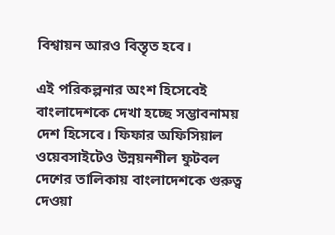বিশ্বায়ন আরও বিস্তৃত হবে।

এই পরিকল্পনার অংশ হিসেবেই বাংলাদেশকে দেখা হচ্ছে সম্ভাবনাময় দেশ হিসেবে। ফিফার অফিসিয়াল ওয়েবসাইটেও উন্নয়নশীল ফুটবল দেশের তালিকায় বাংলাদেশকে গুরুত্ব দেওয়া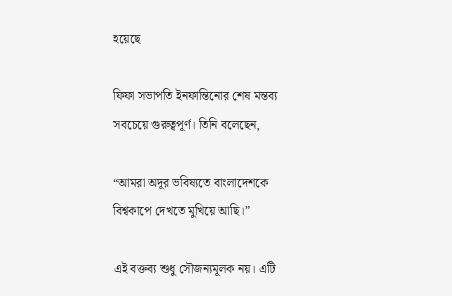হয়েছে

ফিফা সভাপতি ইনফান্তিনোর শেষ মন্তব্য সবচেয়ে গুরুত্বপূর্ণ। তিনি বলেছেন,

“আমরা অদূর ভবিষ্যতে বাংলাদেশকে বিশ্বকাপে দেখতে মুখিয়ে আছি।”

এই বক্তব্য শুধু সৌজন্যমূলক নয়। এটি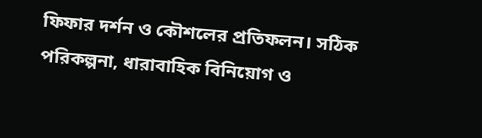ফিফার দর্শন ও কৌশলের প্রতিফলন। সঠিক পরিকল্পনা, ধারাবাহিক বিনিয়োগ ও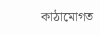কাঠামোগত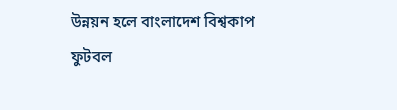উন্নয়ন হলে বাংলাদেশ বিশ্বকাপ ফুটবল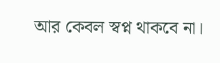আর কেবল স্বপ্ন থাকবে না।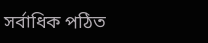সর্বাধিক পঠিত